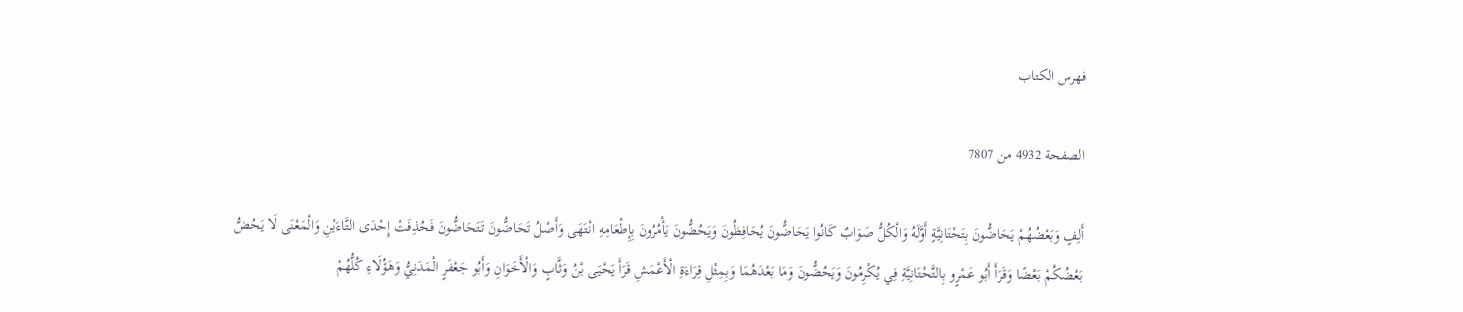فهرس الكتاب

الصفحة 4932 من 7807

أَلِفٍ وَبَعْضُهُمْ يَحَاضُّونَ بِتَحْتَانِيَّةٍ أَوَّلَهُ وَالْكُلُّ صَوَابٌ كَانُوا يَحَاضُّونَ يُحَافِظُونَ وَيَحُضُّونَ يَأْمُرُونَ بِإِطْعَامِهِ انْتَهَى وَأَصْلُ تَحَاضُّونَ تَتَحَاضُّونَ فَحُذِفَتْ إِحْدَى التَّاءَيْنِ وَالْمَعْنَى لَا يَحُضُّ بَعْضُكُمْ بَعْضًا وَقَرَأَ أَبُو عَمْرٍو بِالتَّحْتَانِيَّةِ فِي يُكْرِمُونَ وَيَحُضُّونَ وَمَا بَعْدَهُمَا وَبِمِثْلِ قِرَاءَةِ الْأَعْمَشِ قَرَأَ يَحْيَى بْنُ وَثَّابٍ وَالْأَخَوَانِ وَأَبُو جَعْفَرٍ الْمَدَنِيُّ وَهَؤُلَاءِ كُلُّهُمْ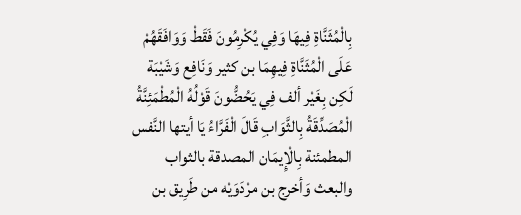بِالْمُثَنَّاةِ فِيهَا وَفِي يُكْرِمُونَ فَقَطْ وَوَافَقَهُمْ عَلَى الْمُثَنَّاةِ فِيهِمَا بن كثير وَنَافِع وَشَيْبَة لَكِن بِغَيْر ألف فِي يَحُضُّونَ قَوْلُهُ الْمُطْمَئِنَّةُ الْمُصَدِّقَةُ بِالثَّوَابِ قَالَ الْفَرَّاءُ يَا أيتها النَّفس المطمئنة بِالْإِيمَان المصدقة بالثواب والبعث وَأخرج بن مرْدَوَيْه من طَرِيق بن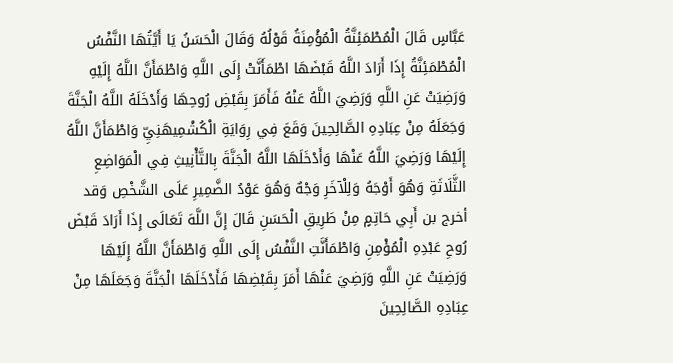عَبَّاسٍ قَالَ الْمُطْمَئِنَّةُ الْمُؤْمِنَةُ قَوْلُهُ وَقَالَ الْحَسَنُ يَا أَيَّتُهَا النَّفْسُ الْمُطْمَئِنَّةُ إِذَا أَرَادَ اللَّهُ قَبْضَهَا اطْمَأَنَّتْ إِلَى اللَّهِ وَاطْمَأَنَّ اللَّهُ إِلَيْهِ وَرَضِيَتْ عَنِ اللَّهِ وَرَضِيَ اللَّهُ عَنْهُ فَأَمَرَ بِقَبْضِ رُوحِهَا وَأَدْخَلَهُ اللَّهُ الْجَنَّةَ وَجَعَلَهُ مِنْ عِبَادِهِ الصَّالِحِينَ وَقَعَ فِي رِوَايَةِ الْكُشْمِيهَنِيِّ وَاطْمَأَنَّ اللَّهُ إِلَيْهَا وَرَضِيَ اللَّهُ عَنْهَا وَأَدْخَلَهَا اللَّهُ الْجَنَّةَ بِالتَّأْنِيثِ فِي الْمَوَاضِعِ الثَّلَاثَةِ وَهُوَ أَوْجَهُ وَلِلْآخَرِ وَجْهٌ وَهُوَ عَوْدُ الضَّمِيرِ عَلَى الشَّخْصِ وَقد أخرج بن أَبِي حَاتِمٍ مِنْ طَرِيقِ الْحَسَنِ قَالَ إِنَّ اللَّهَ تَعَالَى إِذَا أَرَادَ قَبْضَ رُوحِ عَبْدِهِ الْمُؤْمِنِ وَاطْمَأَنَّتِ النَّفْسُ إِلَى اللَّهِ وَاطْمَأَنَّ اللَّهُ إِلَيْهَا وَرَضِيَتْ عَنِ اللَّهِ وَرَضِيَ عَنْهَا أَمَرَ بِقَبْضِهَا فَأَدْخَلَهَا الْجَنَّةَ وَجَعَلَهَا مِنْ عِبَادِهِ الصَّالِحِينَ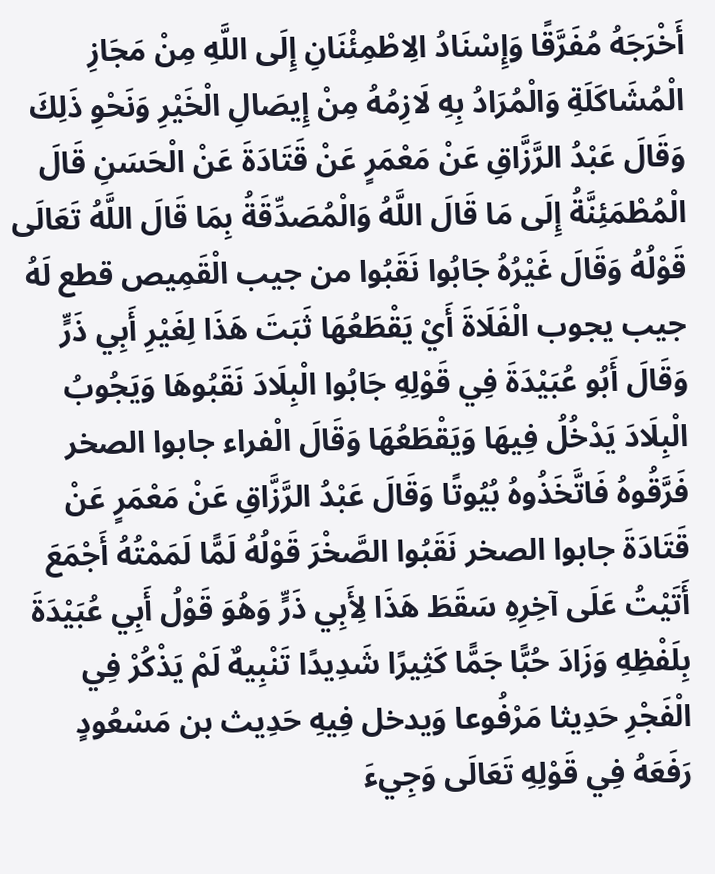أَخْرَجَهُ مُفَرَّقًا وَإِسْنَادُ الِاطْمِئْنَانِ إِلَى اللَّهِ مِنْ مَجَازِ الْمُشَاكَلَةِ وَالْمُرَادُ بِهِ لَازِمُهُ مِنْ إِيصَالِ الْخَيْرِ وَنَحْوِ ذَلِكَ وَقَالَ عَبْدُ الرَّزَّاقِ عَنْ مَعْمَرٍ عَنْ قَتَادَةَ عَنْ الْحَسَنِ قَالَ الْمُطْمَئِنَّةُ إِلَى مَا قَالَ اللَّهُ وَالْمُصَدِّقَةُ بِمَا قَالَ اللَّهُ تَعَالَى قَوْلُهُ وَقَالَ غَيْرُهُ جَابُوا نَقَبُوا من جيب الْقَمِيص قطع لَهُ جيب يجوب الْفَلَاةَ أَيْ يَقْطَعُهَا ثَبَتَ هَذَا لِغَيْرِ أَبِي ذَرٍّ وَقَالَ أَبُو عُبَيْدَةَ فِي قَوْلِهِ جَابُوا الْبِلَادَ نَقَبُوهَا وَيَجُوبُ الْبِلَادَ يَدْخُلُ فِيهَا وَيَقْطَعُهَا وَقَالَ الْفراء جابوا الصخر فَرَّقُوهُ فَاتَّخَذُوهُ بُيُوتًا وَقَالَ عَبْدُ الرَّزَّاقِ عَنْ مَعْمَرٍ عَنْ قَتَادَةَ جابوا الصخر نَقَبُوا الصَّخْرَ قَوْلُهُ لَمًّا لَمَمْتُهُ أَجْمَعَ أَتَيْتُ عَلَى آخِرِهِ سَقَطَ هَذَا لِأَبِي ذَرٍّ وَهُوَ قَوْلُ أَبِي عُبَيْدَةَ بِلَفْظِهِ وَزَادَ حُبًّا جَمًّا كَثِيرًا شَدِيدًا تَنْبِيهٌ لَمْ يَذْكُرْ فِي الْفَجْرِ حَدِيثا مَرْفُوعا وَيدخل فِيهِ حَدِيث بن مَسْعُودٍ رَفَعَهُ فِي قَوْلِهِ تَعَالَى وَجِيءَ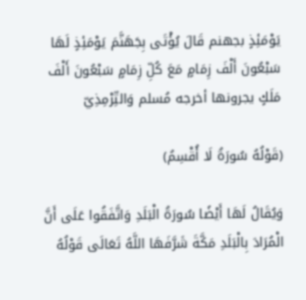يَوْمَئِذٍ بجهنم قَالَ يُؤْتَى بِجَهَنَّمَ يَوْمَئِذٍ لَهَا سَبْعُونَ أَلْفَ زِمَامٍ مَعَ كُلِّ زِمَامٍ سَبْعُونَ أَلْفَ مَلَكٍ يجرونها أخرجه مُسلم وَالتِّرْمِذِيّ

(قَوْلُهُ سُورَةُ لَا أُقْسِمُ)

وَيُقَالُ لَهَا أَيْضًا سُورَةُ الْبَلَدِ وَاتَّفَقُوا عَلَى أَنَّ الْمُرَادَ بِالْبَلَدِ مَكَّةَ شَرَّفَهَا اللَّهُ تَعَالَى قَوْلُهُ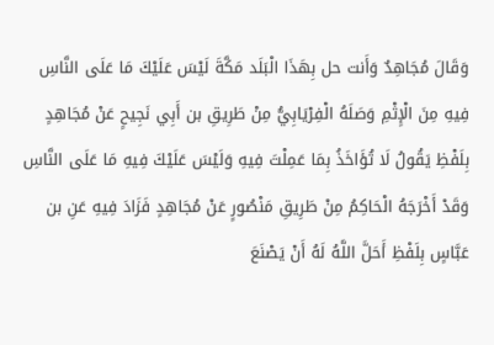وَقَالَ مُجَاهِدٌ وَأَنت حل بِهَذَا الْبَلَد مَكَّةَ لَيْسَ عَلَيْكَ مَا عَلَى النَّاسِ فِيهِ مِنَ الْإِثْمِ وَصَلَهُ الْفِرْيَابِيُّ مِنْ طَرِيقِ بن أَبِي نَجِيحٍ عَنْ مُجَاهِدٍ بِلَفْظِ يَقُولُ لَا تُؤَاخَذُ بِمَا عَمِلْتَ فِيهِ وَلَيْسَ عَلَيْكَ فِيهِ مَا عَلَى النَّاسِ وَقَدْ أَخْرَجَهُ الْحَاكِمُ مِنْ طَرِيقِ مَنْصُورٍ عَنْ مُجَاهِدٍ فَزَادَ فِيهِ عَنِ بن عَبَّاسٍ بِلَفْظِ أَحَلَّ اللَّهُ لَهُ أَنْ يَصْنَعَ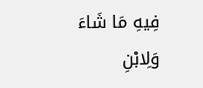فِيهِ مَا شَاءَ وَلِابْنِ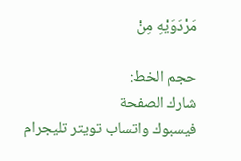مَرْدَوَيْهِ مِنْ

حجم الخط:
شارك الصفحة
فيسبوك واتساب تويتر تليجرام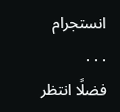انستجرام
. . .
فضلًا انتظر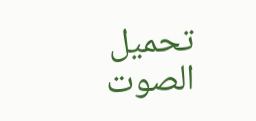تحميل الصوت